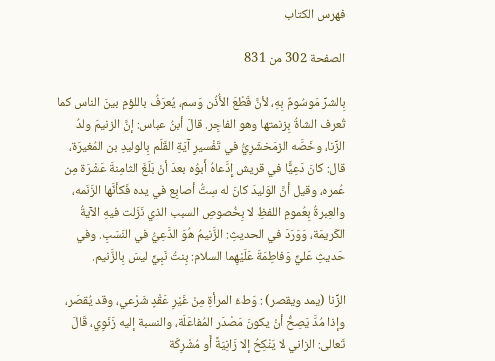فهرس الكتاب

الصفحة 302 من 831

بِالشرِّ مَوسُومٌ بِهِ، لأنَّ قَطْعَ الأُذُن وَسم، يُعرَفُ باللؤمِ بينَ الناس كما تُعرف الشاةُ بِزنمتها وهو الفاجِر. قالَ أبنُ عباس: إنَّ الزنيمَ ولدُ الزِّنا، وخَصَّه الزمَخشَرِيُّ في تَفْسيرِ آيَةِ القَلَم بِالوليدِ بن المُغيرَة، قال: كانَ دَعِيًَّا في قريش إِدَّعاهُ أَبوُه بعدَ أنْ بَلَغَ الثامِنةَ عَشْرَة مِن عُمره، وقيل أنَّ الوَليدَ كانَ له سِتُّ أصابِع في يده فَكأنَّها الزَنَمه، والعِبرةُ بِعُمومِ اللفظِ لا بِخُصوصِ السبب الذي نَزَلت فيهِ الآيةُ الكَريمَة، وَوَرَدَ في الحديثِ: الزَّنيمُ هُوَ الدَّعِيُّ في النَسَبِ. وفي حَديثِ عَليٍّ وَفاطِمَةَ عَلَيْهِما السلام: بِنتُ نَبِيٍّ ليسَ بِالزَّنيم.

الزِّنا (يمد ويقصر) : وَطءُ المرأةِ مِنْ غَيْرِ عَقْدٍ شَرْعي، وقد يُقصَر، وإذا مُدَّ يَصِحُّ أنْ يكونَ مَصْدَر المُفاعَلَة، والنسبة إليه زَنَوِي، قَالَ تَعالى: الزاني لا يَنْكِحُ إلا زَانِيَةً أَو مُشْرِكَة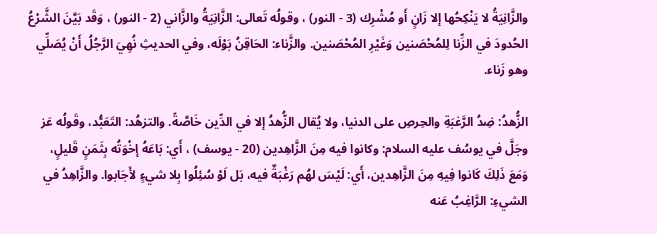والزَّانِيَةُ لا يَنْكِحُها إلا زَانٍ أَو مُشْرِك (3 - النور) ، وقولُه تَعالى: الزَّانِيَةُ والزَّاني (2 - النور) ، وَقَد بَيَّنَ الشَّرْعُ الحُدودَ في الزِّنا لِلمُحْصَنين وَغَيْرِ المُحْصَنين. والزَّناء: الحَاقِنُ بَوْلَه، وفي الحديثِ نُهِيَ الرَّجُلُ أَنْ يُصَلِّي وهو زَناء.

الزُّهدُ: ضِدُ الرَّغبَةِ والحِرصِ على الدنيا، ولا يُقال الزُّهدُ إلا في الدِّين خَاصَّةً. والتزهُد: التَعَبُّد، وقَولُه عَز وجَلَّ في يوسُف عليه السلام: وكانوا فيه مِنَ الزَّاهِدين (20 - يوسف) ، أَي: بَاعَهُ إخْوَتُه بِثَمَنٍ قَليلٍ، وَمَعَ ذَلِكَ كَانوا فِيهِ مِنَ الزَّاهِدين، أَي: لَيْسَ لهُم رَغْبَةٌ فيه، بَل لَوْ سُئِلُوا بِلا شيءٍ لأَجَابوا. والزَّاهِدُ في الشيءِ: الرَّاغِبُ عَنه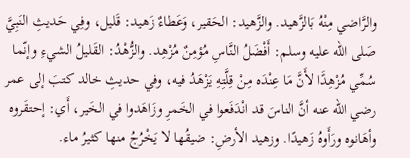والرَّاضي مِنْهُ بَالزَّهيد. والزَّهيد: الحَقير، وَعَطاءٌ زَهيد: قَليل، وفِي حَديثِ النَبِيَّ صَلى الله عليه وسلم: أَفْضَلُ النَّاسِ مُؤمِنٌ مُزْهِد. والزُّهْدُ: القَليلُ الشيءِ وإنّما سُمِّي مُزْهِدًَا لأَنَّ مَا عِنْدَه مِنْ قِلَّتِهِ يَزْهَدُ فيه، وفي حديثِ خالد كتبَ إلى عمر رضي الله عنه أنَّ الناسَ قد انْدَفَعوا في الخَمرِ وزَاهَدوا في الخَير، أَي: إحتقَروه وأهَانوه ورَأَوهُ زَهيدًا. وزهيد الأرضِ: ضيقُها لا يَخْرُجُ منها كثيرُ ماء.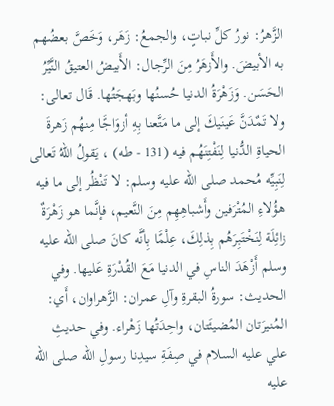الزَّهرُ: نورُ كلِّ نباتٍ، والجمعُ: زَهَر، وَخَصَّ بعضُهم به الأبيضَ. والأَزهَرُ مِنَ الرِّجال: الأَبيضُ العتيقُ النَّيِّرُ الحَسَن. وَزَهْرَةُ الدنيا حُسنُها وبَهجَتُها. قَال تعالى: ولا تَمٌدَنَّ عَينَيكَ إلى ما مَتَّعنا بِهِ أزوَاجًَا مِنهُم زَهرةَ الحياةِ الدُّنيا لِنَفْتِنَهُم فيه (131 - طه) ، يَقولُ اللهُ تَعالى لِنَبِيِّه مُحمد صلى الله عليه وسلم: لا تَنْظُر إلى ما فيه هؤُلاءِ المُتْرَفين وأَشباهِهِم مِنَ النَّعيم، فإنَّما هو زَهْرَةٌ زائِلَة لِنَخْتَبِرَهُم بِذلِكَ، عِلْمًَا بِأنَّه كانَ صلى الله عليه وسلم أَزْهَدَ الناسِ في الدنيا مَعَ القُدْرَةِ عَليها. وفي الحديث: سورةُ البقرةِ وآلِ عمران: الزَّهراوان، أَي: المُنيرَتان المُضيئَتان، واحِدَتُها زَهْراء. وفي حديثِ علي عليه السلام في صِفَةِ سيدِنا رسولِ الله صلى الله عليه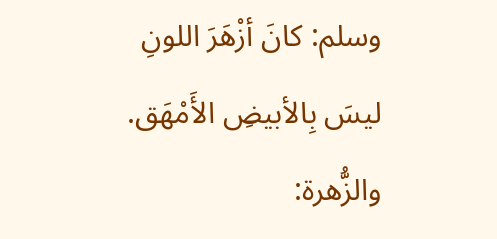وسلم: كانَ أزْهَرَ اللونِ ليسَ بِالأبيضِ الأَمْهَق. والزُّهرة: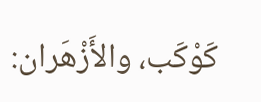كَوْكَب، والأَزْهَران: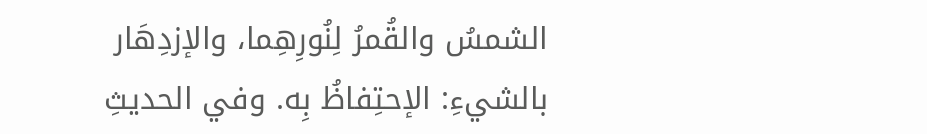الشمسُ والقُمرُ لِنُورِهِما، والإزدِهَار بالشيءِ: الإحتِفاظُ بِه. وفي الحديثِ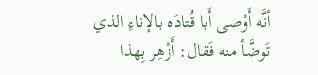أنَّه أَوْصى أَبا قُتادَه بالإناءِ الذي تَوضَّأ منه فَقال: أَزْهِر بِهذا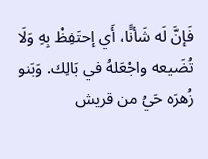فَإنَّ لَه شَأنًَا، أَي إحتَفِظْ بِهِ وَلَا تُضَيعه واجْعَلهُ في بَالِك. وَبَنو زُهرَه حَيُ من قريش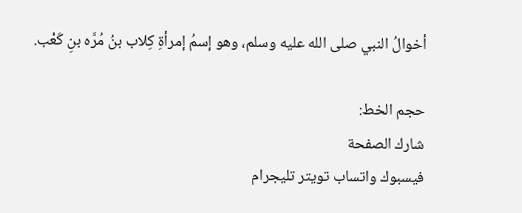أخوالُ النبي صلى الله عليه وسلم، وهو إسمُ إمرأةِ كِلاب بنُ مُرَّه بنِ كَعْب.

حجم الخط:
شارك الصفحة
فيسبوك واتساب تويتر تليجرام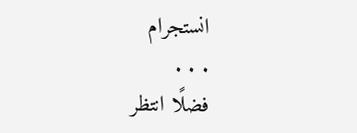انستجرام
. . .
فضلًا انتظر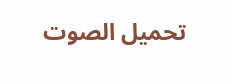تحميل الصوت